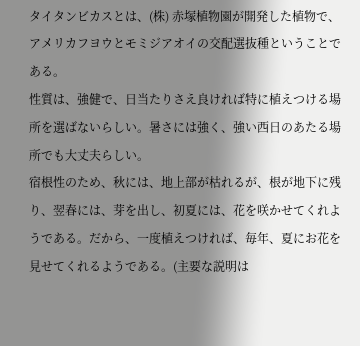タイタンビカスとは、(株) 赤塚植物園が開発した植物で、アメリカフヨウとモミジアオイの交配選抜種ということである。
性質は、強健で、日当たりさえ良ければ特に植えつける場所を選ばないらしい。暑さには強く、強い西日のあたる場所でも大丈夫らしい。
宿根性のため、秋には、地上部が枯れるが、根が地下に残り、翌春には、芽を出し、初夏には、花を咲かせてくれようである。だから、一度植えつければ、毎年、夏にお花を見せてくれるようである。(主要な説明は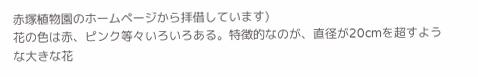赤塚植物園のホームページから拝借しています)
花の色は赤、ピンク等々いろいろある。特徴的なのが、直径が20cmを超すような大きな花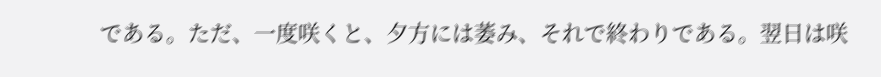である。ただ、一度咲くと、夕方には萎み、それで終わりである。翌日は咲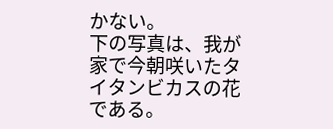かない。
下の写真は、我が家で今朝咲いたタイタンビカスの花である。